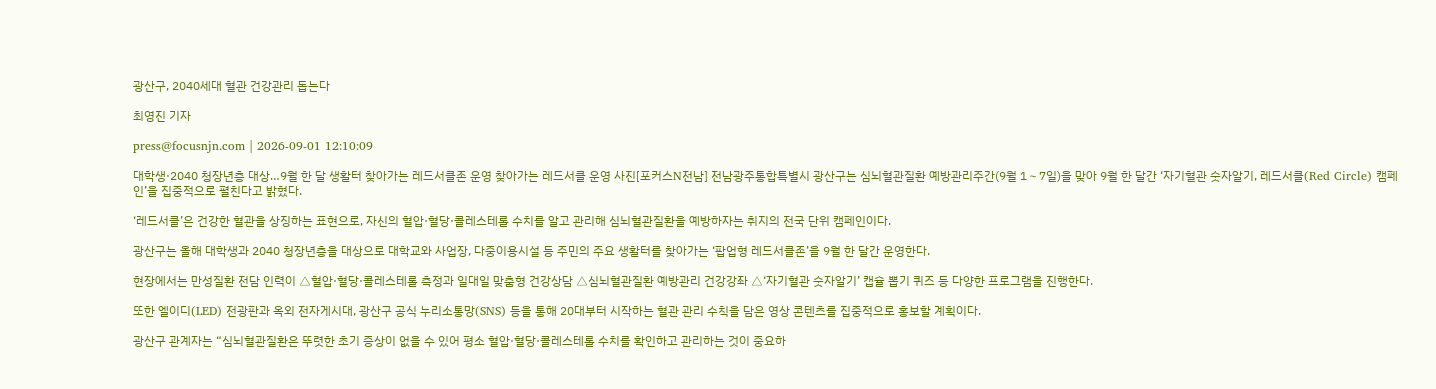광산구, 2040세대 혈관 건강관리 돕는다

최영진 기자

press@focusnjn.com | 2026-09-01 12:10:09

대학생·2040 청장년층 대상…9월 한 달 생활터 찾아가는 레드서클존 운영 찾아가는 레드서클 운영 사진[포커스N전남] 전남광주통합특별시 광산구는 심뇌혈관질환 예방관리주간(9월 1∼7일)을 맞아 9월 한 달간 ‘자기혈관 숫자알기, 레드서클(Red Circle) 캠페인’을 집중적으로 펼친다고 밝혔다.

‘레드서클’은 건강한 혈관을 상징하는 표현으로, 자신의 혈압·혈당·콜레스테롤 수치를 알고 관리해 심뇌혈관질환을 예방하자는 취지의 전국 단위 캠페인이다.

광산구는 올해 대학생과 2040 청장년층을 대상으로 대학교와 사업장, 다중이용시설 등 주민의 주요 생활터를 찾아가는 ‘팝업형 레드서클존’을 9월 한 달간 운영한다.

현장에서는 만성질환 전담 인력이 △혈압·혈당·콜레스테롤 측정과 일대일 맞춤형 건강상담 △심뇌혈관질환 예방관리 건강강좌 △‘자기혈관 숫자알기’ 캡슐 뽑기 퀴즈 등 다양한 프로그램을 진행한다.

또한 엘이디(LED) 전광판과 옥외 전자게시대, 광산구 공식 누리소통망(SNS) 등을 통해 20대부터 시작하는 혈관 관리 수칙을 담은 영상 콘텐츠를 집중적으로 홍보할 계획이다.

광산구 관계자는 “심뇌혈관질환은 뚜렷한 초기 증상이 없을 수 있어 평소 혈압·혈당·콜레스테롤 수치를 확인하고 관리하는 것이 중요하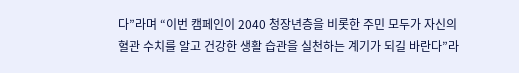다”라며 “이번 캠페인이 2040 청장년층을 비롯한 주민 모두가 자신의 혈관 수치를 알고 건강한 생활 습관을 실천하는 계기가 되길 바란다”라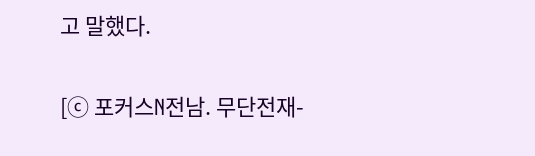고 말했다.

[ⓒ 포커스N전남. 무단전재-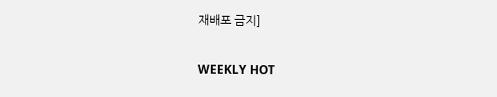재배포 금지]

WEEKLY HOT